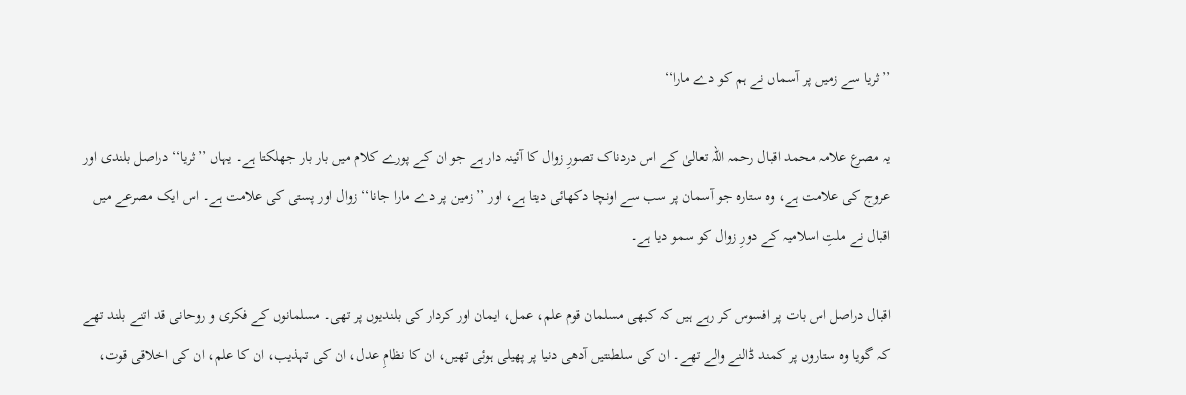’’ثریا سے زمیں پر آسماں نے ہم کو دے مارا‘‘

یہ مصرع علامہ محمد اقبال رحمہ اللہ تعالیٰ کے اس دردناک تصورِ زوال کا آئینہ دار ہے جو ان کے پورے کلام میں بار بار جھلکتا ہے۔ یہاں ’’ثریا‘‘ دراصل بلندی اور عروج کی علامت ہے، وہ ستارہ جو آسمان پر سب سے اونچا دکھائی دیتا ہے، اور ’’زمین پر دے مارا جانا‘‘ زوال اور پستی کی علامت ہے۔ اس ایک مصرعے میں اقبال نے ملتِ اسلامیہ کے دورِ زوال کو سمو دیا ہے۔

اقبال دراصل اس بات پر افسوس کر رہے ہیں کہ کبھی مسلمان قوم علم، عمل، ایمان اور کردار کی بلندیوں پر تھی۔ مسلمانوں کے فکری و روحانی قد اتنے بلند تھے کہ گویا وہ ستاروں پر کمند ڈالنے والے تھے۔ ان کی سلطنتیں آدھی دنیا پر پھیلی ہوئی تھیں، ان کا نظامِ عدل، ان کی تہذیب، ان کا علم، ان کی اخلاقی قوت،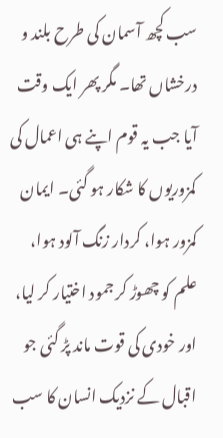سب کچھ آسمان کی طرح بلند و درخشاں تھا۔ مگر پھر ایک وقت آیا جب یہ قوم اپنے ہی اعمال کی کمزوریوں کا شکار ہو گئی۔ ایمان کمزور ہوا، کردار زنگ آلود ہوا، علم کو چھوڑ کر جمود اختیار کر لیا، اور خودی کی قوت ماند پڑ گئی جو اقبال کے نزدیک انسان کا سب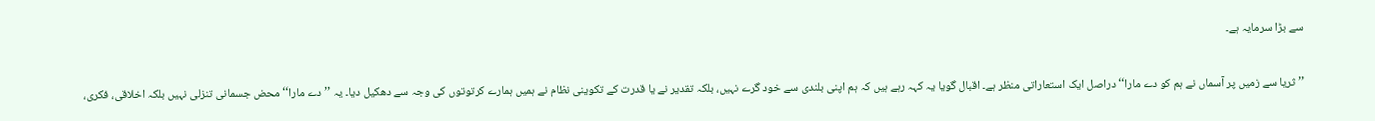سے بڑا سرمایہ ہے۔

’’ثریا سے زمیں پر آسماں نے ہم کو دے مارا‘‘ دراصل ایک استعاراتی منظر ہے۔ اقبال گویا یہ کہہ رہے ہیں کہ ہم اپنی بلندی سے خود گرے نہیں، بلکہ تقدیر نے یا قدرت کے تکوینی نظام نے ہمیں ہمارے کرتوتوں کی وجہ سے دھکیل دیا۔ یہ ’’دے مارا‘‘ محض جسمانی تنزلی نہیں بلکہ اخلاقی، فکری،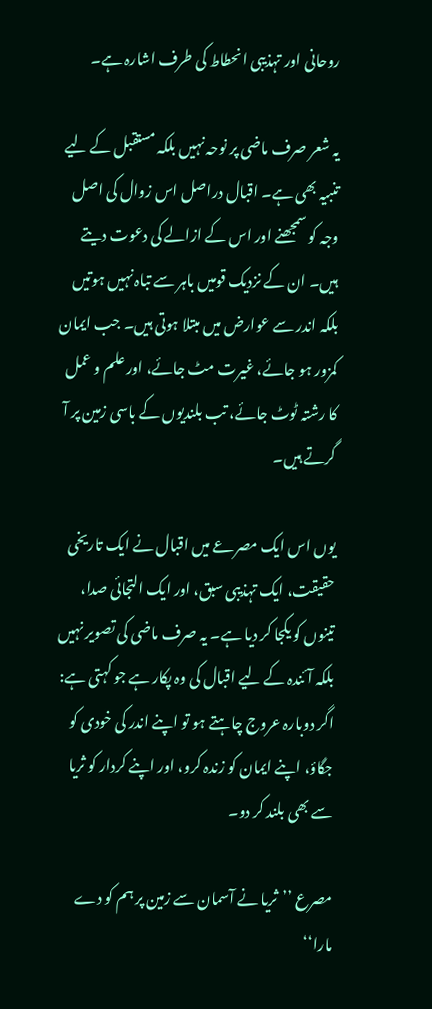روحانی اور تہذیبی انحطاط کی طرف اشارہ ہے۔

یہ شعر صرف ماضی پر نوحہ نہیں بلکہ مستقبل کے لیے تنبیہ بھی ہے۔ اقبال دراصل اس زوال کی اصل وجہ کو سمجھنے اور اس کے ازالے کی دعوت دیتے ہیں۔ ان کے نزدیک قومیں باہر سے تباہ نہیں ہوتیں بلکہ اندر سے عوارض میں مبتلا ہوتی ہیں۔ جب ایمان کمزور ہو جائے، غیرت مٹ جائے، اور علم و عمل کا رشتہ ٹوٹ جائے، تب بلندیوں کے باسی زمین پر آ گرتے ہیں۔

یوں اس ایک مصرعے میں اقبال نے ایک تاریخی حقیقت، ایک تہذیبی سبق، اور ایک التجائی صدا، تینوں کو یکجا کر دیا ہے۔ یہ صرف ماضی کی تصویر نہیں بلکہ آئندہ کے لیے اقبال کی وہ پکار ہے جو کہتی ہے: اگر دوبارہ عروج چاہتے ہو تو اپنے اندر کی خودی کو جگاؤ، اپنے ایمان کو زندہ کرو، اور اپنے کردار کو ثریا سے بھی بلند کر دو۔

مصرع ’’ثریا نے آسمان سے زمین پر ہم کو دے مارا‘‘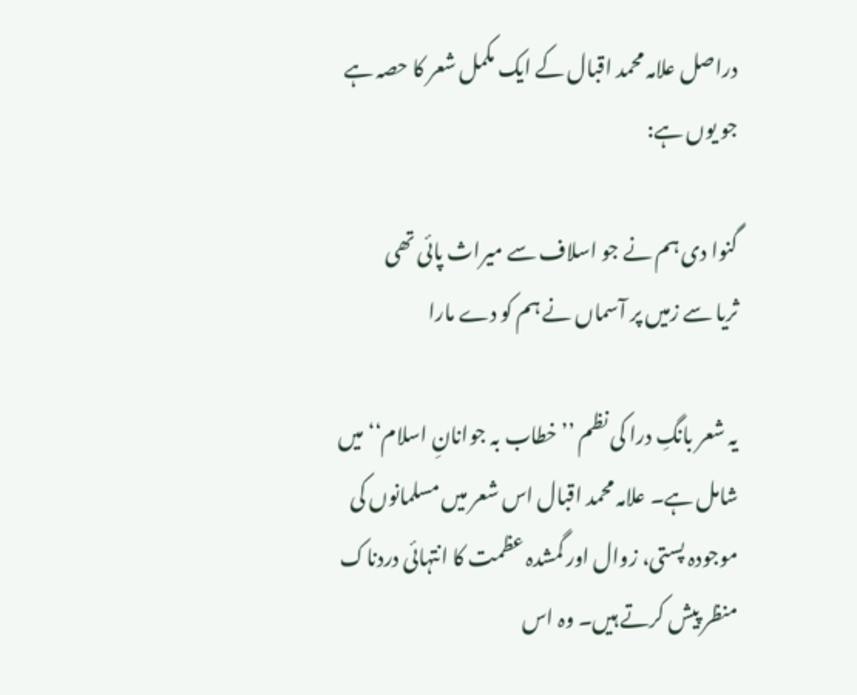دراصل علامہ محمد اقبال کے ایک مکمل شعر کا حصہ ہے جو یوں ہے:

گنوا دی ہم نے جو اسلاف سے میراث پائی تھی
ثریا سے زمیں پر آسماں نے ہم کو دے مارا

یہ شعر بانگِ درا کی نظم ’’خطاب بہ جوانانِ اسلام‘‘ میں شامل ہے۔ علامہ محمد اقبال اس شعر میں مسلمانوں کی موجودہ پستی، زوال اور گمشدہ عظمت کا انتہائی دردناک منظر پیش کرتے ہیں۔ وہ اس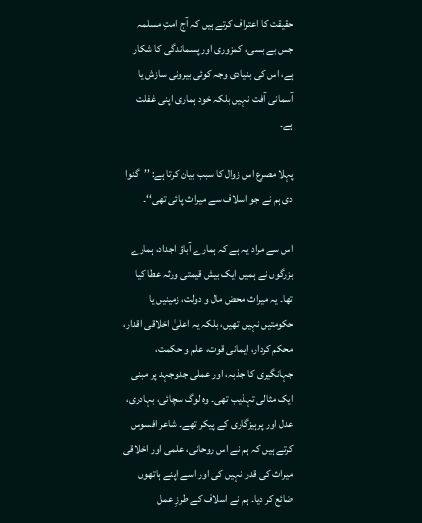حقیقت کا اعتراف کرتے ہیں کہ آج امتِ مسلمہ جس بے بسی، کمزوری اور پسماندگی کا شکار ہے، اس کی بنیادی وجہ کوئی بیرونی سازش یا آسمانی آفت نہیں بلکہ خود ہماری اپنی غفلت ہے۔

پہلا مصرع اس زوال کا سبب بیان کرتا ہے: ’’گنوا دی ہم نے جو اسلاف سے میراث پائی تھی‘‘۔

اس سے مراد یہ ہے کہ ہمارے آباؤ اجداد، ہمارے بزرگوں نے ہمیں ایک بیش قیمتی ورثہ عطا کیا تھا۔ یہ میراث محض مال و دولت، زمینیں یا حکومتیں نہیں تھیں، بلکہ یہ اعلیٰ اخلاقی اقدار، محکم کردار، ایمانی قوت، علم و حکمت، جہانگیری کا جذبہ، اور عملی جدوجہد پر مبنی ایک مثالی تہذیب تھی۔ وہ لوگ سچائی، بہادری، عدل اور پرہیزگاری کے پیکر تھے۔ شاعر افسوس کرتے ہیں کہ ہم نے اس روحانی، علمی اور اخلاقی میراث کی قدر نہیں کی اور اسے اپنے ہاتھوں ضائع کر دیا۔ ہم نے اسلاف کے طرزِ عمل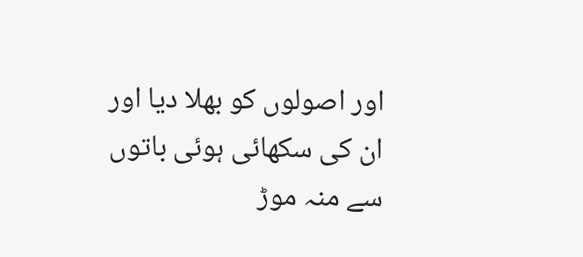اور اصولوں کو بھلا دیا اور ان کی سکھائی ہوئی باتوں سے منہ موڑ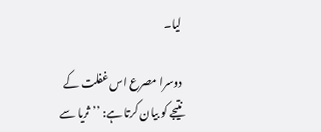لیا۔

دوسرا مصرع اس غفلت کے نتیجے کو بیان کرتا ہے: ’’ثریا سے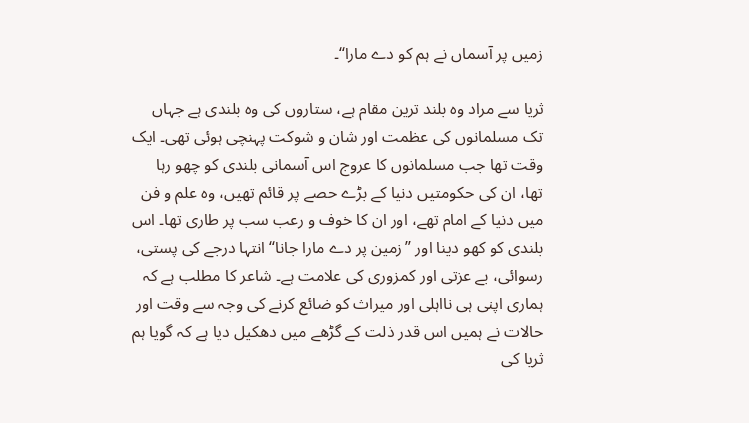زمیں پر آسماں نے ہم کو دے مارا‘‘۔

ثریا سے مراد وہ بلند ترین مقام ہے، ستاروں کی وہ بلندی ہے جہاں تک مسلمانوں کی عظمت اور شان و شوکت پہنچی ہوئی تھی۔ ایک وقت تھا جب مسلمانوں کا عروج اس آسمانی بلندی کو چھو رہا تھا، ان کی حکومتیں دنیا کے بڑے حصے پر قائم تھیں، وہ علم و فن میں دنیا کے امام تھے، اور ان کا خوف و رعب سب پر طاری تھا۔ اس بلندی کو کھو دینا اور ’’زمین پر دے مارا جانا‘‘ انتہا درجے کی پستی، رسوائی، بے عزتی اور کمزوری کی علامت ہے۔ شاعر کا مطلب ہے کہ ہماری اپنی ہی نااہلی اور میراث کو ضائع کرنے کی وجہ سے وقت اور حالات نے ہمیں اس قدر ذلت کے گڑھے میں دھکیل دیا ہے کہ گویا ہم ثریا کی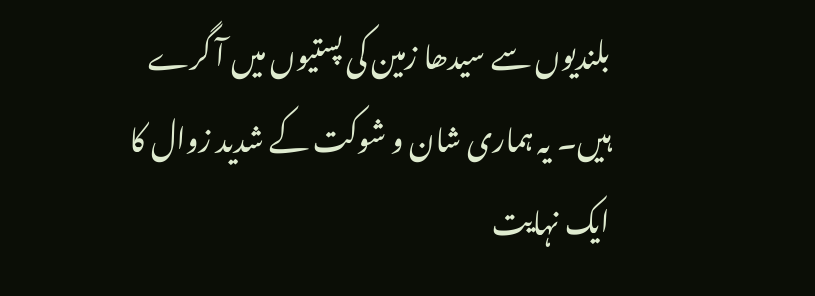بلندیوں سے سیدھا زمین کی پستیوں میں آ گرے ہیں۔ یہ ہماری شان و شوکت کے شدید زوال کا ایک نہایت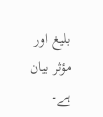بلیغ اور مؤثر بیان ہے۔